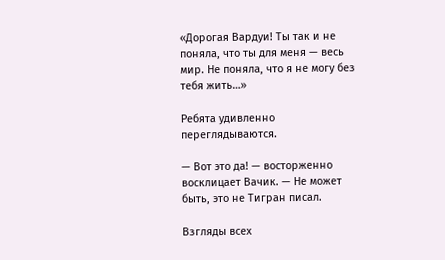«Дорогая Вардуи! Ты так и не поняла, что ты для меня — весь мир. Не поняла, что я не могу без тебя жить…»

Ребята удивленно переглядываются.

— Вот это да! — восторженно восклицает Вачик. — Не может быть, это не Тигран писал.

Взгляды всех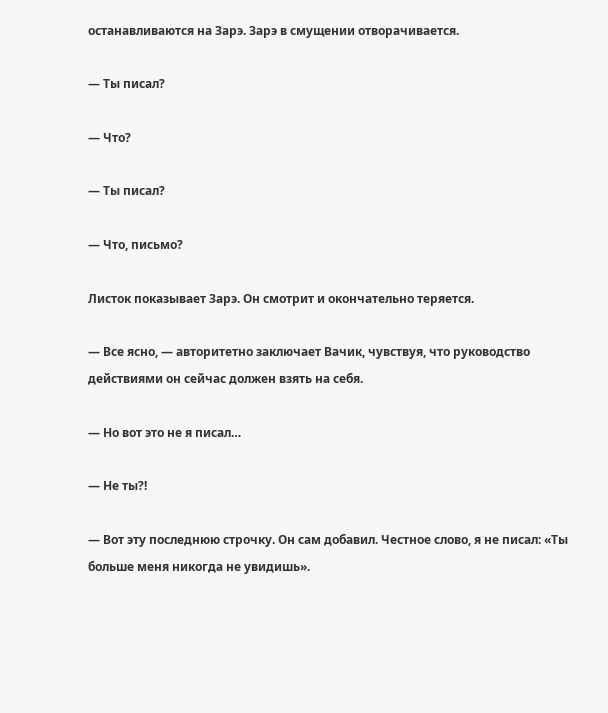останавливаются на Зарэ. Зарэ в смущении отворачивается.

— Ты писал?

— Что?

— Ты писал?

— Что, письмо?

Листок показывает Зарэ. Он смотрит и окончательно теряется.

— Все ясно, — авторитетно заключает Вачик, чувствуя, что руководство действиями он сейчас должен взять на себя.

— Но вот это не я писал…

— Не ты?!

— Вот эту последнюю строчку. Он сам добавил. Честное слово, я не писал: «Ты больше меня никогда не увидишь».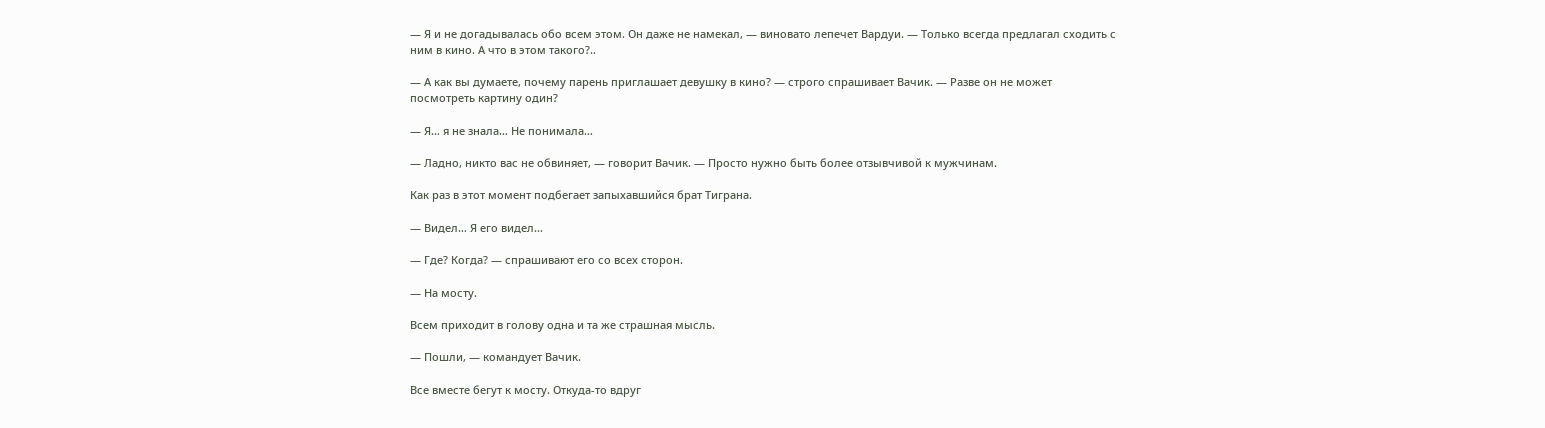— Я и не догадывалась обо всем этом. Он даже не намекал, — виновато лепечет Вардуи. — Только всегда предлагал сходить с ним в кино. А что в этом такого?..

— А как вы думаете, почему парень приглашает девушку в кино? — строго спрашивает Вачик. — Разве он не может посмотреть картину один?

— Я… я не знала… Не понимала…

— Ладно, никто вас не обвиняет, — говорит Вачик. — Просто нужно быть более отзывчивой к мужчинам.

Как раз в этот момент подбегает запыхавшийся брат Тиграна.

— Видел… Я его видел…

— Где? Когда? — спрашивают его со всех сторон.

— На мосту.

Всем приходит в голову одна и та же страшная мысль.

— Пошли, — командует Вачик.

Все вместе бегут к мосту. Откуда-то вдруг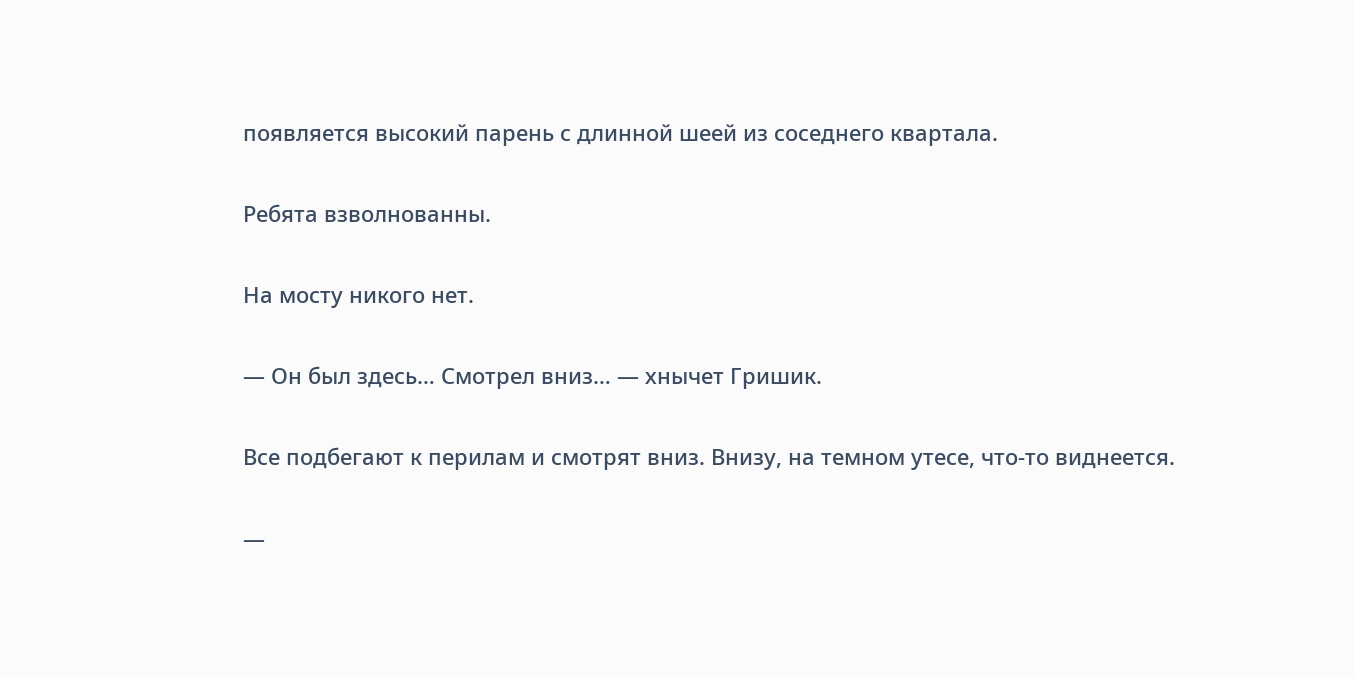появляется высокий парень с длинной шеей из соседнего квартала.

Ребята взволнованны.

На мосту никого нет.

— Он был здесь… Смотрел вниз… — хнычет Гришик.

Все подбегают к перилам и смотрят вниз. Внизу, на темном утесе, что-то виднеется.

—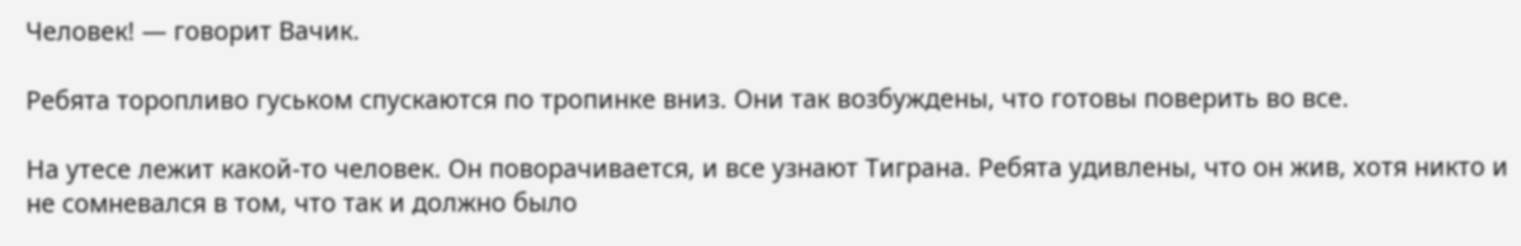Человек! — говорит Вачик.

Ребята торопливо гуськом спускаются по тропинке вниз. Они так возбуждены, что готовы поверить во все.

На утесе лежит какой-то человек. Он поворачивается, и все узнают Тиграна. Ребята удивлены, что он жив, хотя никто и не сомневался в том, что так и должно было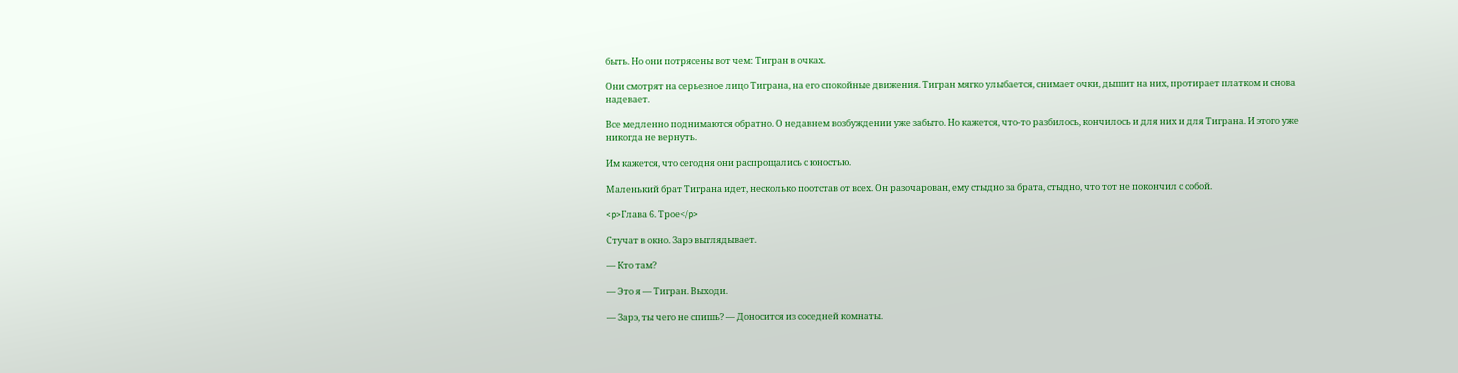быть. Но они потрясены вот чем: Тигран в очках.

Они смотрят на серьезное лицо Тиграна, на его спокойные движения. Тигран мягко улыбается, снимает очки, дышит на них, протирает платком и снова надевает.

Все медленно поднимаются обратно. О недавнем возбуждении уже забыто. Но кажется, что-то разбилось, кончилось и для них и для Тиграна. И этого уже никогда не вернуть.

Им кажется, что сегодня они распрощались с юностью.

Маленький брат Тиграна идет, несколько поотстав от всех. Он разочарован, ему стыдно за брата, стыдно, что тот не покончил с собой.

<p>Глава 6. Трое</p>

Стучат в окно. Зарэ выглядывает.

— Кто там?

— Это я — Тигран. Выходи.

— Зарэ, ты чего не спишь? — Доносится из соседней комнаты.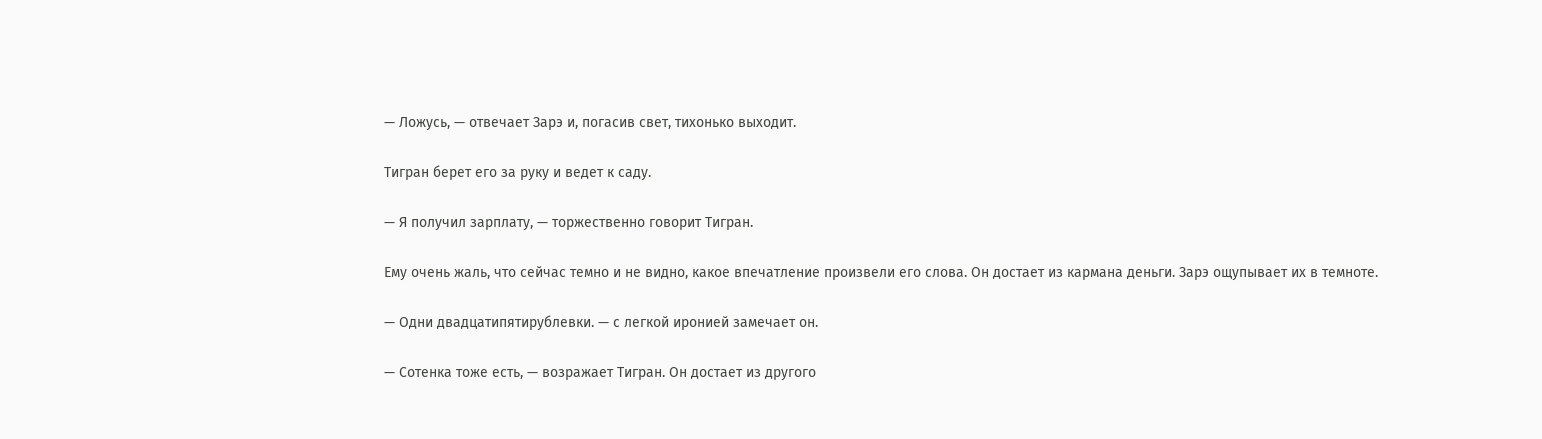— Ложусь, — отвечает Зарэ и, погасив свет, тихонько выходит.

Тигран берет его за руку и ведет к саду.

— Я получил зарплату, — торжественно говорит Тигран.

Ему очень жаль, что сейчас темно и не видно, какое впечатление произвели его слова. Он достает из кармана деньги. Зарэ ощупывает их в темноте.

— Одни двадцатипятирублевки. — с легкой иронией замечает он.

— Сотенка тоже есть, — возражает Тигран. Он достает из другого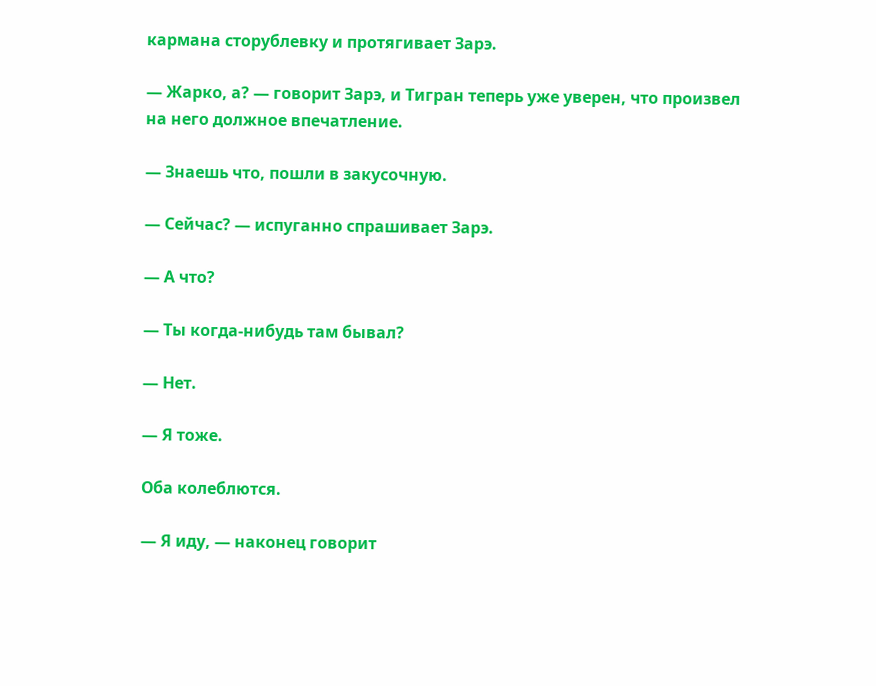кармана сторублевку и протягивает Зарэ.

— Жарко, а? — говорит Зарэ, и Тигран теперь уже уверен, что произвел на него должное впечатление.

— Знаешь что, пошли в закусочную.

— Сейчас? — испуганно спрашивает Зарэ.

— А что?

— Ты когда-нибудь там бывал?

— Нет.

— Я тоже.

Оба колеблются.

— Я иду, — наконец говорит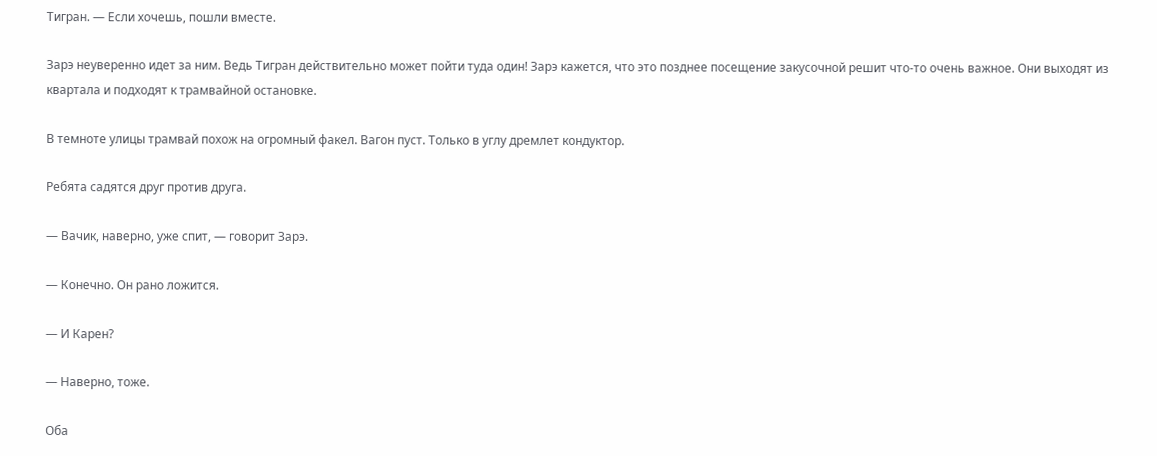Тигран. — Если хочешь, пошли вместе.

Зарэ неуверенно идет за ним. Ведь Тигран действительно может пойти туда один! Зарэ кажется, что это позднее посещение закусочной решит что-то очень важное. Они выходят из квартала и подходят к трамвайной остановке.

В темноте улицы трамвай похож на огромный факел. Вагон пуст. Только в углу дремлет кондуктор.

Ребята садятся друг против друга.

— Вачик, наверно, уже спит, — говорит Зарэ.

— Конечно. Он рано ложится.

— И Карен?

— Наверно, тоже.

Оба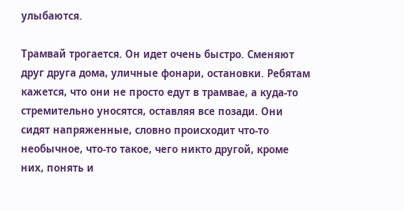улыбаются.

Трамвай трогается. Он идет очень быстро. Сменяют друг друга дома, уличные фонари, остановки. Ребятам кажется, что они не просто едут в трамвае, а куда-то стремительно уносятся, оставляя все позади. Они сидят напряженные, словно происходит что-то необычное, что-то такое, чего никто другой, кроме них, понять и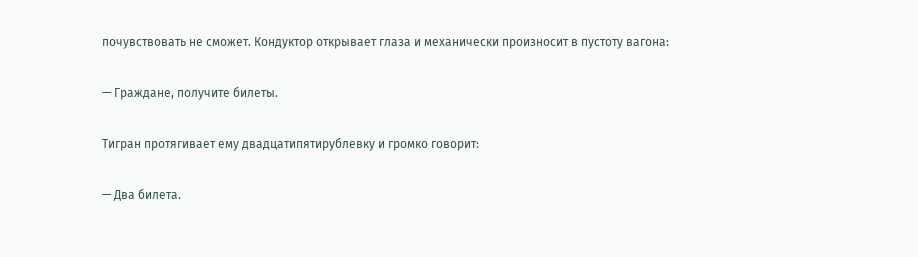почувствовать не сможет. Кондуктор открывает глаза и механически произносит в пустоту вагона:

— Граждане, получите билеты.

Тигран протягивает ему двадцатипятирублевку и громко говорит:

— Два билета.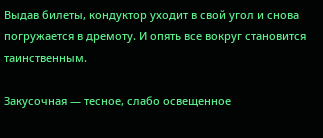Выдав билеты, кондуктор уходит в свой угол и снова погружается в дремоту. И опять все вокруг становится таинственным.

Закусочная — тесное, слабо освещенное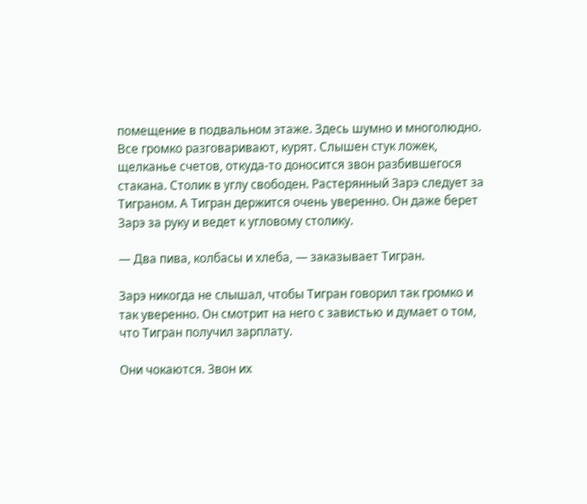помещение в подвальном этаже. Здесь шумно и многолюдно. Все громко разговаривают, курят. Слышен стук ложек, щелканье счетов, откуда-то доносится звон разбившегося стакана. Столик в углу свободен. Растерянный Зарэ следует за Тиграном. А Тигран держится очень уверенно. Он даже берет Зарэ за руку и ведет к угловому столику.

— Два пива, колбасы и хлеба, — заказывает Тигран.

Зарэ никогда не слышал, чтобы Тигран говорил так громко и так уверенно. Он смотрит на него с завистью и думает о том, что Тигран получил зарплату.

Они чокаются. Звон их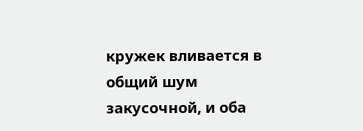кружек вливается в общий шум закусочной, и оба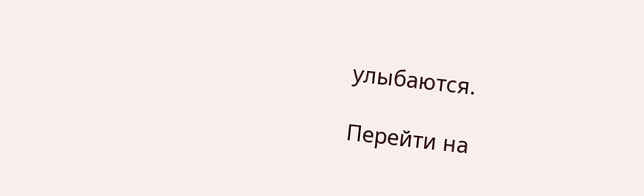улыбаются.

Перейти на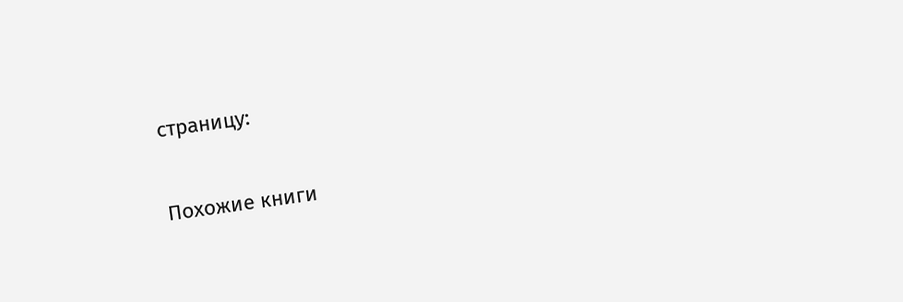страницу:

Похожие книги